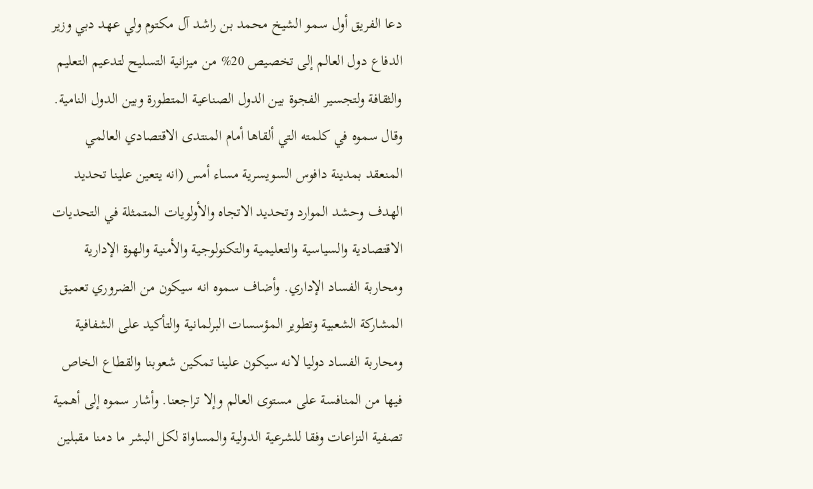دعا الفريق أول سمو الشيخ محمد بن راشد آل مكتوم ولي عهد دبي وزير الدفاع دول العالم إلى تخصيص 20% من ميزانية التسليح لتدعيم التعليم والثقافة ولتجسير الفجوة بين الدول الصناعية المتطورة وبين الدول النامية. وقال سموه في كلمته التي ألقاها أمام المنتدى الاقتصادي العالمي المنعقد بمدينة دافوس السويسرية مساء أمس (انه يتعين علينا تحديد الهدف وحشد الموارد وتحديد الاتجاه والأولويات المتمثلة في التحديات الاقتصادية والسياسية والتعليمية والتكنولوجية والأمنية والهوة الإدارية ومحاربة الفساد الإداري. وأضاف سموه انه سيكون من الضروري تعميق المشاركة الشعبية وتطوير المؤسسات البرلمانية والتأكيد على الشفافية ومحاربة الفساد دوليا لانه سيكون علينا تمكين شعوبنا والقطاع الخاص فيها من المنافسة على مستوى العالم وإلا تراجعنا. وأشار سموه إلى أهمية تصفية النزاعات وفقا للشرعية الدولية والمساواة لكل البشر ما دمنا مقبلين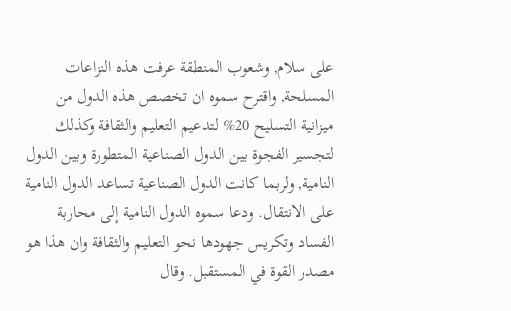على سلام, وشعوب المنطقة عرفت هذه النزاعات المسلحة, واقترح سموه ان تخصص هذه الدول من ميزانية التسليح 20% لتدعيم التعليم والثقافة وكذلك لتجسير الفجوة بين الدول الصناعية المتطورة وبين الدول النامية, ولربما كانت الدول الصناعية تساعد الدول النامية على الانتقال. ودعا سموه الدول النامية إلى محاربة الفساد وتكريس جهودها نحو التعليم والثقافة وان هذا هو مصدر القوة في المستقبل. وقال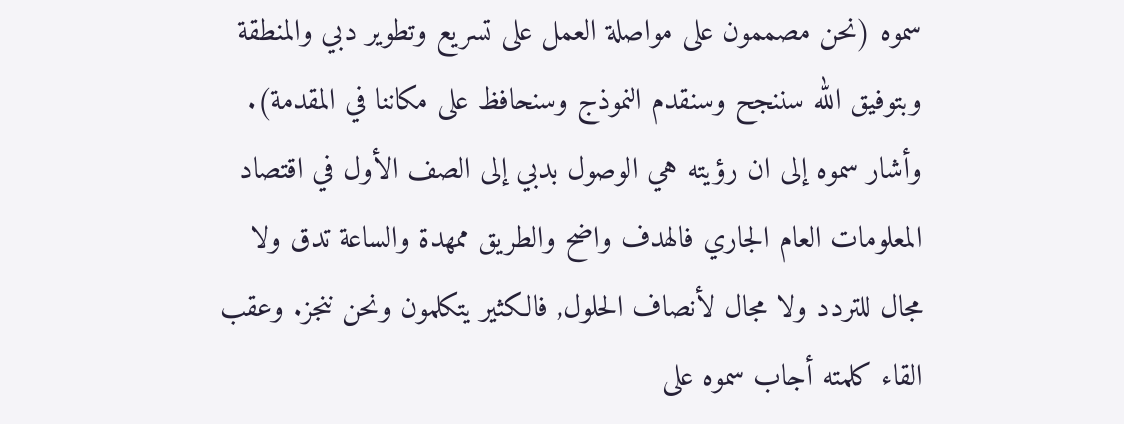سموه (نحن مصممون على مواصلة العمل على تسريع وتطوير دبي والمنطقة وبتوفيق الله سننجح وسنقدم النموذج وسنحافظ على مكاننا في المقدمة). وأشار سموه إلى ان رؤيته هي الوصول بدبي إلى الصف الأول في اقتصاد المعلومات العام الجاري فالهدف واضح والطريق ممهدة والساعة تدق ولا مجال للتردد ولا مجال لأنصاف الحلول, فالكثير يتكلمون ونحن ننجز. وعقب القاء كلمته أجاب سموه على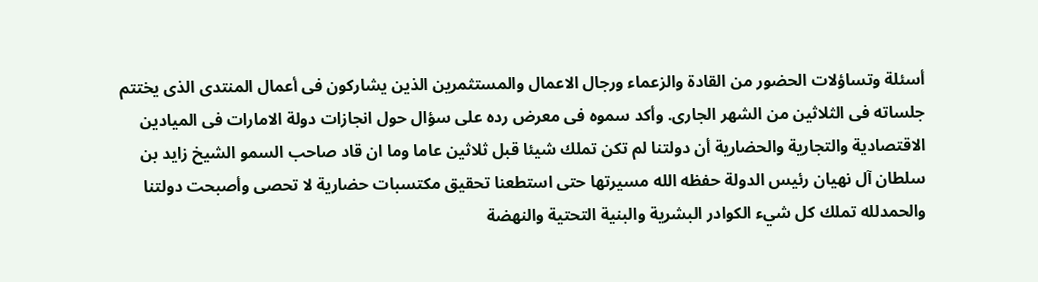أسئلة وتساؤلات الحضور من القادة والزعماء ورجال الاعمال والمستثمرين الذين يشاركون فى أعمال المنتدى الذى يختتم جلساته فى الثلاثين من الشهر الجارى. وأكد سموه فى معرض رده على سؤال حول انجازات دولة الامارات فى الميادين الاقتصادية والتجارية والحضارية أن دولتنا لم تكن تملك شيئا قبل ثلاثين عاما وما ان قاد صاحب السمو الشيخ زايد بن سلطان آل نهيان رئيس الدولة حفظه الله مسيرتها حتى استطعنا تحقيق مكتسبات حضارية لا تحصى وأصبحت دولتنا والحمدلله تملك كل شيء الكوادر البشرية والبنية التحتية والنهضة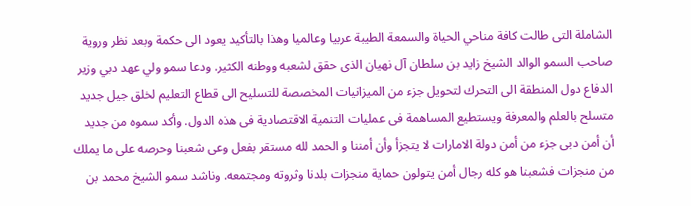الشاملة التى طالت كافة مناحي الحياة والسمعة الطيبة عربيا وعالميا وهذا بالتأكيد يعود الى حكمة وبعد نظر وروية صاحب السمو الوالد الشيخ زايد بن سلطان آل نهيان الذى حقق لشعبه ووطنه الكثير. ودعا سمو ولي عهد دبي وزير الدفاع دول المنطقة الى التحرك لتحويل جزء من الميزانيات المخصصة للتسليح الى قطاع التعليم لخلق جيل جديد متسلح بالعلم والمعرفة ويستطيع المساهمة فى عمليات التنمية الاقتصادية فى هذه الدول. وأكد سموه من جديد أن أمن دبى جزء من أمن دولة الامارات لا يتجزأ وأن أمننا و الحمد لله مستقر بفعل وعى شعبنا وحرصه على ما يملك من منجزات فشعبنا هو كله رجال أمن يتولون حماية منجزات بلدنا وثروته ومجتمعه. وناشد سمو الشيخ محمد بن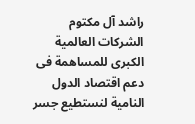راشد آل مكتوم الشركات العالمية الكبرى للمساهمة فى دعم اقتصاد الدول النامية لنستطيع جسر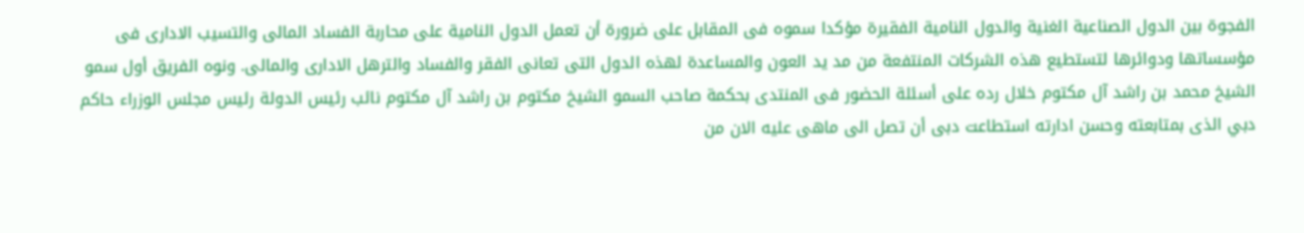الفجوة بين الدول الصناعية الغنية والدول النامية الفقيرة مؤكدا سموه فى المقابل على ضرورة أن تعمل الدول النامية على محاربة الفساد المالى والتسيب الادارى فى مؤسساتها ودوائرها لتستطيع هذه الشركات المنتفعة من مد يد العون والمساعدة لهذه الدول التى تعانى الفقر والفساد والترهل الادارى والمالى. ونوه الفريق أول سمو الشيخ محمد بن راشد آل مكتوم خلال رده على أسئلة الحضور فى المنتدى بحكمة صاحب السمو الشيخ مكتوم بن راشد آل مكتوم نائب رئيس الدولة رئيس مجلس الوزراء حاكم دبي الذى بمتابعته وحسن ادارته استطاعت دبى أن تصل الى ماهى عليه الان من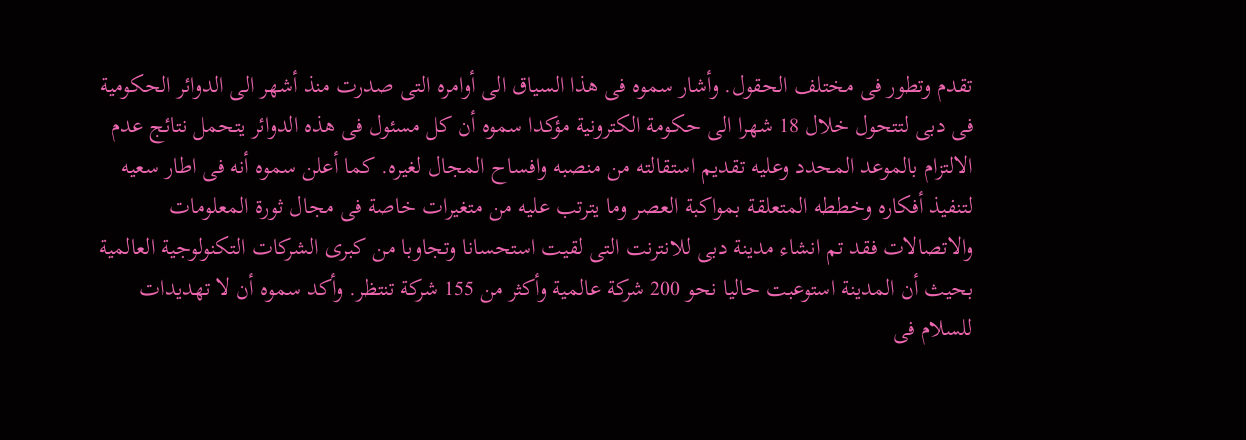تقدم وتطور فى مختلف الحقول. وأشار سموه فى هذا السياق الى أوامره التى صدرت منذ أشهر الى الدوائر الحكومية فى دبى لتتحول خلال 18 شهرا الى حكومة الكترونية مؤكدا سموه أن كل مسئول فى هذه الدوائر يتحمل نتائج عدم الالتزام بالموعد المحدد وعليه تقديم استقالته من منصبه وافساح المجال لغيره. كما أعلن سموه أنه فى اطار سعيه لتنفيذ أفكاره وخططه المتعلقة بمواكبة العصر وما يترتب عليه من متغيرات خاصة فى مجال ثورة المعلومات والاتصالات فقد تم انشاء مدينة دبى للانترنت التى لقيت استحسانا وتجاوبا من كبرى الشركات التكنولوجية العالمية بحيث أن المدينة استوعبت حاليا نحو 200 شركة عالمية وأكثر من 155 شركة تنتظر. وأكد سموه أن لا تهديدات للسلام فى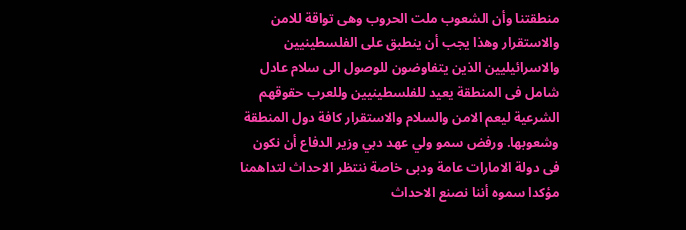منطقتنا وأن الشعوب ملت الحروب وهى تواقة للامن والاستقرار وهذا يجب أن ينطبق على الفلسطينيين والاسرائيليين الذين يتفاوضون للوصول الى سلام عادل شامل فى المنطقة يعيد للفلسطينيين وللعرب حقوقهم الشرعية ليعم الامن والسلام والاستقرار كافة دول المنطقة وشعوبها. ورفض سمو ولي عهد دبي وزير الدفاع أن نكون فى دولة الامارات عامة ودبى خاصة ننتظر الاحداث لتداهمنا مؤكدا سموه أننا نصنع الاحداث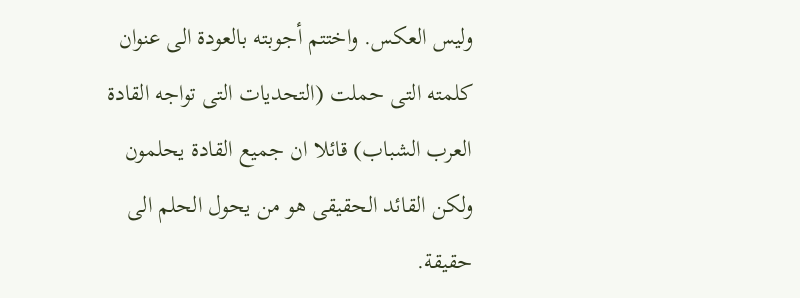وليس العكس. واختتم أجوبته بالعودة الى عنوان كلمته التى حملت (التحديات التى تواجه القادة العرب الشباب) قائلا ان جميع القادة يحلمون ولكن القائد الحقيقى هو من يحول الحلم الى حقيقة.